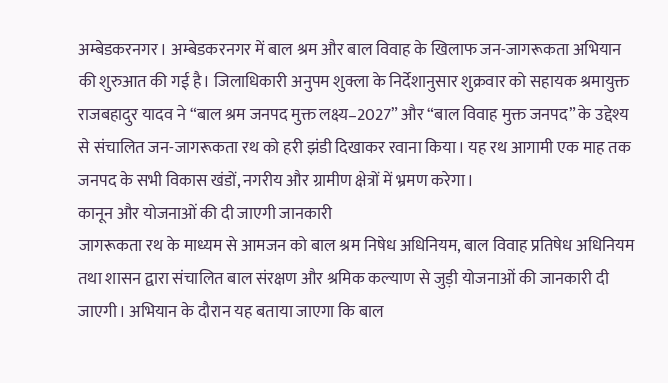अम्बेडकरनगर। अम्बेडकरनगर में बाल श्रम और बाल विवाह के खिलाफ जन-जागरूकता अभियान की शुरुआत की गई है। जिलाधिकारी अनुपम शुक्ला के निर्देशानुसार शुक्रवार को सहायक श्रमायुक्त राजबहादुर यादव ने “बाल श्रम जनपद मुक्त लक्ष्य–2027” और “बाल विवाह मुक्त जनपद” के उद्देश्य से संचालित जन-जागरूकता रथ को हरी झंडी दिखाकर रवाना किया। यह रथ आगामी एक माह तक जनपद के सभी विकास खंडों, नगरीय और ग्रामीण क्षेत्रों में भ्रमण करेगा।
कानून और योजनाओं की दी जाएगी जानकारी
जागरूकता रथ के माध्यम से आमजन को बाल श्रम निषेध अधिनियम, बाल विवाह प्रतिषेध अधिनियम तथा शासन द्वारा संचालित बाल संरक्षण और श्रमिक कल्याण से जुड़ी योजनाओं की जानकारी दी जाएगी। अभियान के दौरान यह बताया जाएगा कि बाल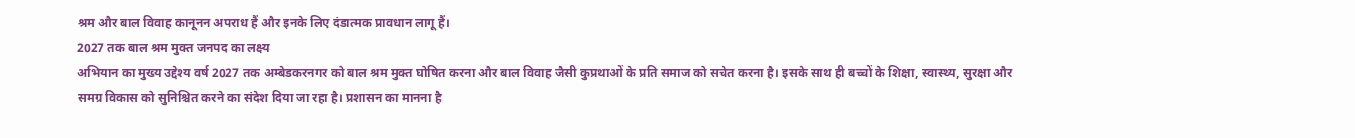श्रम और बाल विवाह कानूनन अपराध हैं और इनके लिए दंडात्मक प्रावधान लागू हैं।
2027 तक बाल श्रम मुक्त जनपद का लक्ष्य
अभियान का मुख्य उद्देश्य वर्ष 2027 तक अम्बेडकरनगर को बाल श्रम मुक्त घोषित करना और बाल विवाह जैसी कुप्रथाओं के प्रति समाज को सचेत करना है। इसके साथ ही बच्चों के शिक्षा, स्वास्थ्य, सुरक्षा और समग्र विकास को सुनिश्चित करने का संदेश दिया जा रहा है। प्रशासन का मानना है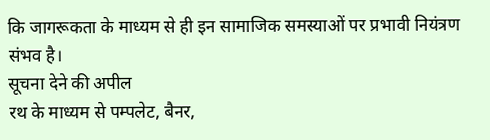कि जागरूकता के माध्यम से ही इन सामाजिक समस्याओं पर प्रभावी नियंत्रण संभव है।
सूचना देने की अपील
रथ के माध्यम से पम्पलेट, बैनर,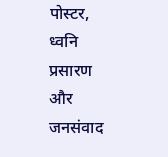पोस्टर, ध्वनि प्रसारण और जनसंवाद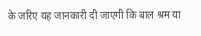के जरिए यह जानकारी दी जाएगी कि बाल श्रम या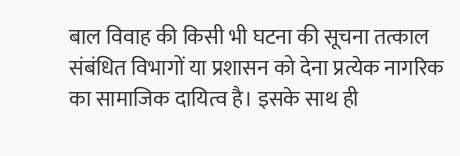बाल विवाह की किसी भी घटना की सूचना तत्काल संबंधित विभागों या प्रशासन को देना प्रत्येक नागरिक का सामाजिक दायित्व है। इसके साथ ही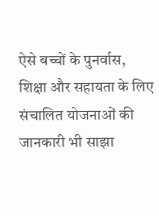ऐसे बच्चों के पुनर्वास, शिक्षा और सहायता के लिए संचालित योजनाओं की जानकारी भी साझा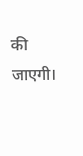की जाएगी।